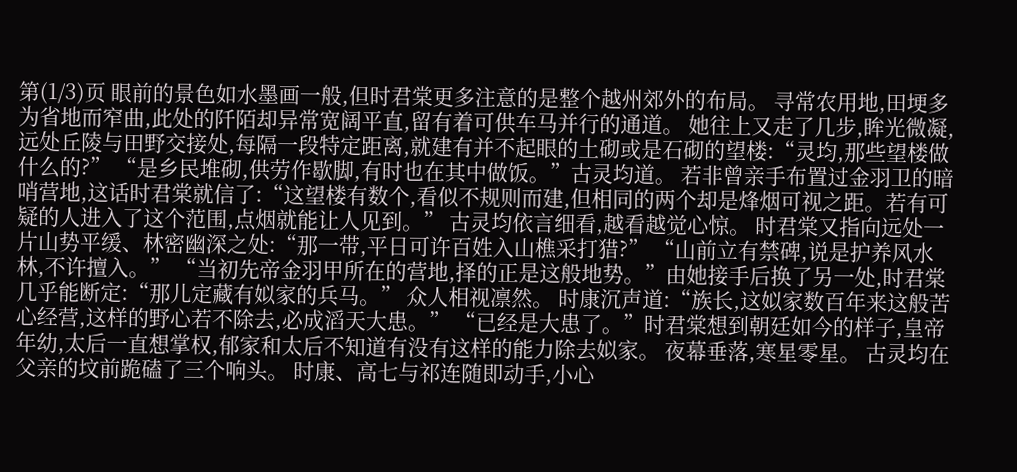第(1/3)页 眼前的景色如水墨画一般,但时君棠更多注意的是整个越州郊外的布局。 寻常农用地,田埂多为省地而窄曲,此处的阡陌却异常宽阔平直,留有着可供车马并行的通道。 她往上又走了几步,眸光微凝,远处丘陵与田野交接处,每隔一段特定距离,就建有并不起眼的土砌或是石砌的望楼:“灵均,那些望楼做什么的?” “是乡民堆砌,供劳作歇脚,有时也在其中做饭。”古灵均道。 若非曾亲手布置过金羽卫的暗哨营地,这话时君棠就信了:“这望楼有数个,看似不规则而建,但相同的两个却是烽烟可视之距。若有可疑的人进入了这个范围,点烟就能让人见到。” 古灵均依言细看,越看越觉心惊。 时君棠又指向远处一片山势平缓、林密幽深之处:“那一带,平日可许百姓入山樵采打猎?” “山前立有禁碑,说是护养风水林,不许擅入。” “当初先帝金羽甲所在的营地,择的正是这般地势。”由她接手后换了另一处,时君棠几乎能断定:“那儿定藏有姒家的兵马。” 众人相视凛然。 时康沉声道:“族长,这姒家数百年来这般苦心经营,这样的野心若不除去,必成滔天大患。” “已经是大患了。”时君棠想到朝廷如今的样子,皇帝年幼,太后一直想掌权,郁家和太后不知道有没有这样的能力除去姒家。 夜幕垂落,寒星零星。 古灵均在父亲的坟前跪磕了三个响头。 时康、高七与祁连随即动手,小心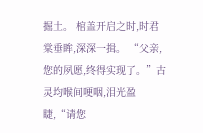掘土。 棺盖开启之时,时君棠垂眸,深深一揖。 “父亲,您的夙愿,终得实现了。”古灵均喉间哽咽,泪光盈睫,“请您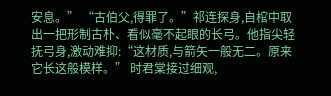安息。” “古伯父,得罪了。”祁连探身,自棺中取出一把形制古朴、看似毫不起眼的长弓。他指尖轻抚弓身,激动难抑:“这材质,与箭矢一般无二。原来它长这般模样。” 时君棠接过细观,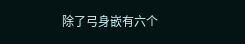除了弓身嵌有六个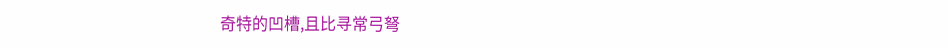奇特的凹槽,且比寻常弓弩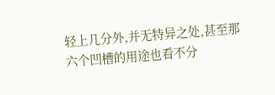轻上几分外,并无特异之处,甚至那六个凹槽的用途也看不分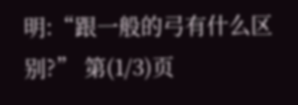明:“跟一般的弓有什么区别?” 第(1/3)页